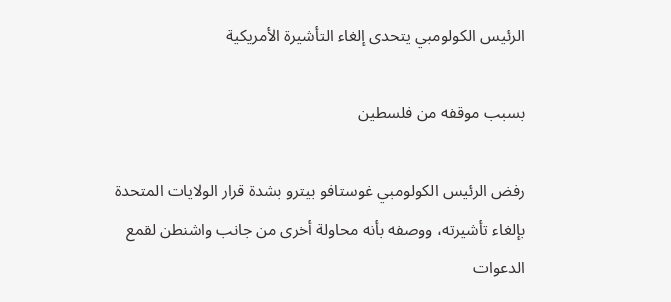الرئيس الكولومبي يتحدى إلغاء التأشيرة الأمريكية

بسبب موقفه من فلسطين

رفض الرئيس الكولومبي غوستافو بيترو بشدة قرار الولايات المتحدة بإلغاء تأشيرته، ووصفه بأنه محاولة أخرى من جانب واشنطن لقمع الدعوات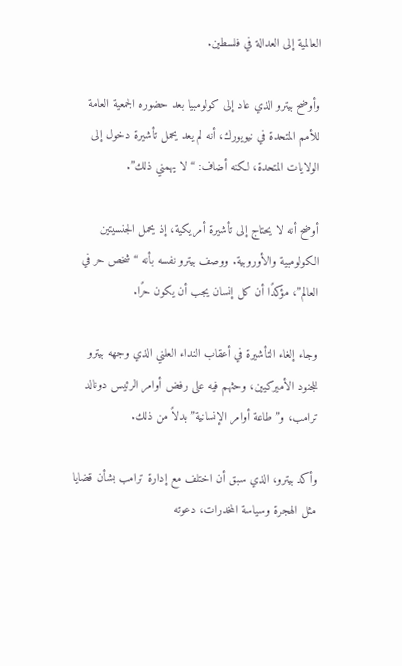العالمية إلى العدالة في فلسطين.

وأوضح بيترو الذي عاد إلى كولومبيا بعد حضوره الجمعية العامة للأمم المتحدة في نيويورك، أنه لم يعد يحمل تأشيرة دخول إلى الولايات المتحدة، لكنه أضاف: “لا يهمني ذلك”.

أوضح أنه لا يحتاج إلى تأشيرة أمريكية، إذ يحمل الجنسيتين الكولومبية والأوروبية. ووصف بيترو نفسه بأنه “شخص حر في العالم”، مؤكدًا أن كل إنسان يجب أن يكون حرًا.

وجاء إلغاء التأشيرة في أعقاب النداء العلني الذي وجهه بيترو للجنود الأميركيين، وحثهم فيه على رفض أوامر الرئيس دونالد ترامب، و”طاعة أوامر الإنسانية” بدلاً من ذلك.

وأكد بيترو، الذي سبق أن اختلف مع إدارة ترامب بشأن قضايا مثل الهجرة وسياسة المخدرات، دعوته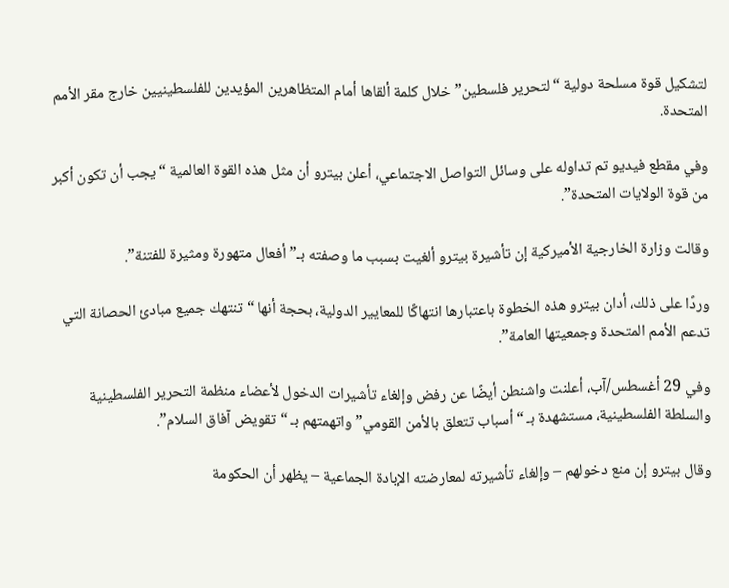لتشكيل قوة مسلحة دولية “لتحرير فلسطين” خلال كلمة ألقاها أمام المتظاهرين المؤيدين للفلسطينيين خارج مقر الأمم المتحدة.

وفي مقطع فيديو تم تداوله على وسائل التواصل الاجتماعي، أعلن بيترو أن مثل هذه القوة العالمية “يجب أن تكون أكبر من قوة الولايات المتحدة”.

وقالت وزارة الخارجية الأميركية إن تأشيرة بيترو ألغيت بسبب ما وصفته بـ”أفعال متهورة ومثيرة للفتنة”.

وردًا على ذلك، أدان بيترو هذه الخطوة باعتبارها انتهاكًا للمعايير الدولية، بحجة أنها “تنتهك جميع مبادئ الحصانة التي تدعم الأمم المتحدة وجمعيتها العامة”.

وفي 29 أغسطس/آب، أعلنت واشنطن أيضًا عن رفض وإلغاء تأشيرات الدخول لأعضاء منظمة التحرير الفلسطينية والسلطة الفلسطينية، مستشهدة بـ “أسباب تتعلق بالأمن القومي” واتهمتهم بـ “تقويض آفاق السلام”.

وقال بيترو إن منع دخولهم – وإلغاء تأشيرته لمعارضته الإبادة الجماعية – يظهر أن الحكومة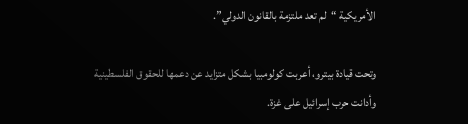الأمريكية “لم تعد ملتزمة بالقانون الدولي”.

وتحت قيادة بيترو، أعربت كولومبيا بشكل متزايد عن دعمها للحقوق الفلسطينية وأدانت حرب إسرائيل على غزة.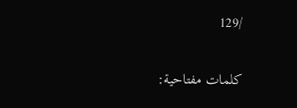/129

كلمات مفتاحية: